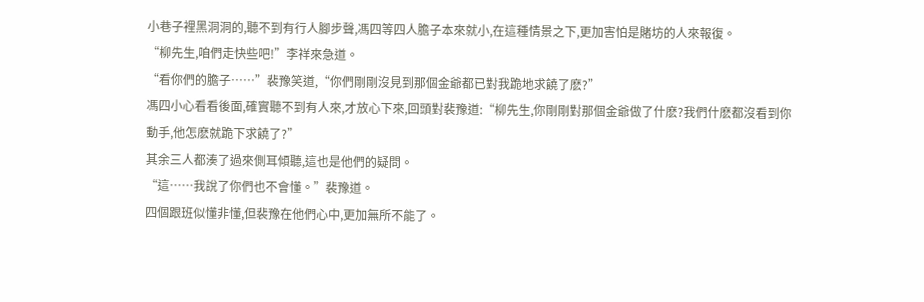小巷子裡黑洞洞的,聽不到有行人腳步聲,馮四等四人膽子本來就小,在這種情景之下,更加害怕是賭坊的人來報復。
“柳先生,咱們走快些吧!”李祥來急道。
“看你們的膽子……”裴豫笑道,“你們剛剛沒見到那個金爺都已對我跪地求饒了麽?”
馮四小心看看後面,確實聽不到有人來,才放心下來,回頭對裴豫道:“柳先生,你剛剛對那個金爺做了什麽?我們什麽都沒看到你動手,他怎麽就跪下求饒了?”
其余三人都湊了過來側耳傾聽,這也是他們的疑問。
“這……我說了你們也不會懂。”裴豫道。
四個跟班似懂非懂,但裴豫在他們心中,更加無所不能了。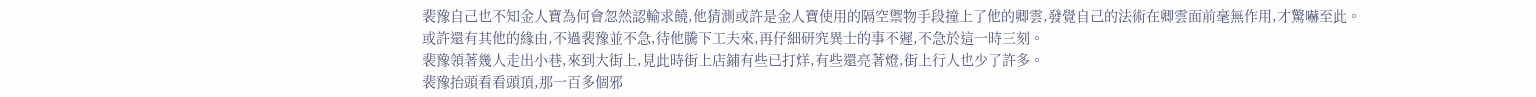裴豫自己也不知金人寶為何會忽然認輸求饒,他猜測或許是金人寶使用的隔空禦物手段撞上了他的卿雲,發覺自己的法術在卿雲面前毫無作用,才驚嚇至此。
或許還有其他的緣由,不過裴豫並不急,待他騰下工夫來,再仔細研究異士的事不遲,不急於這一時三刻。
裴豫領著幾人走出小巷,來到大街上,見此時街上店鋪有些已打烊,有些還亮著燈,街上行人也少了許多。
裴豫抬頭看看頭頂,那一百多個邪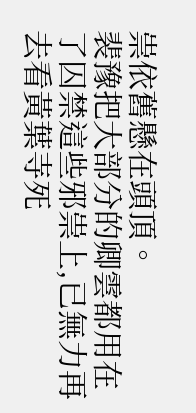祟依舊懸在頭頂。
裴豫把大部分的卿雲都用在了囚禁這些邪祟上,已無力再去看黃葉寺死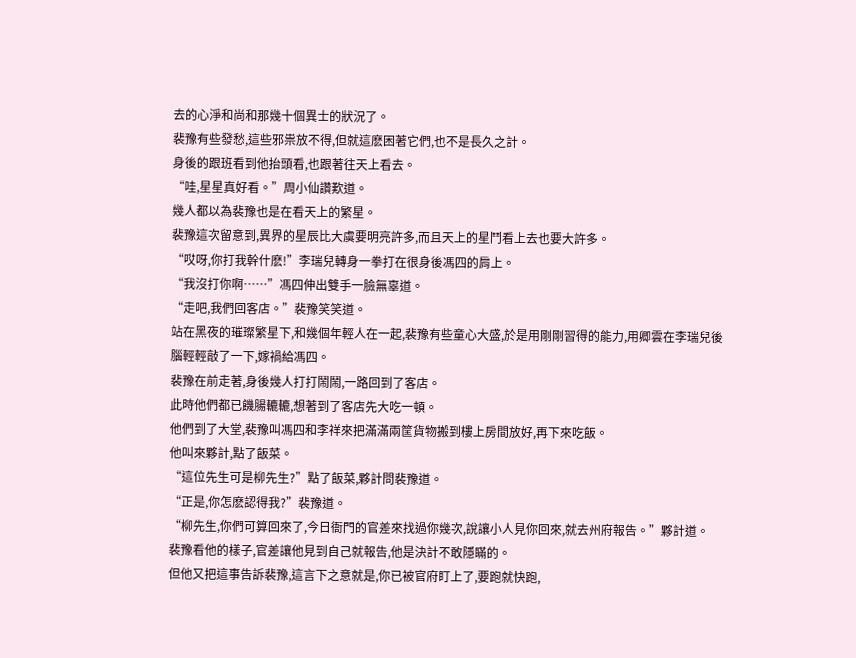去的心淨和尚和那幾十個異士的狀況了。
裴豫有些發愁,這些邪祟放不得,但就這麽困著它們,也不是長久之計。
身後的跟班看到他抬頭看,也跟著往天上看去。
“哇,星星真好看。”周小仙讚歎道。
幾人都以為裴豫也是在看天上的繁星。
裴豫這次留意到,異界的星辰比大虞要明亮許多,而且天上的星鬥看上去也要大許多。
“哎呀,你打我幹什麽!”李瑞兒轉身一拳打在很身後馮四的肩上。
“我沒打你啊……”馮四伸出雙手一臉無辜道。
“走吧,我們回客店。”裴豫笑笑道。
站在黑夜的璀璨繁星下,和幾個年輕人在一起,裴豫有些童心大盛,於是用剛剛習得的能力,用卿雲在李瑞兒後腦輕輕敲了一下,嫁禍給馮四。
裴豫在前走著,身後幾人打打鬧鬧,一路回到了客店。
此時他們都已饑腸轆轆,想著到了客店先大吃一頓。
他們到了大堂,裴豫叫馮四和李祥來把滿滿兩筐貨物搬到樓上房間放好,再下來吃飯。
他叫來夥計,點了飯菜。
“這位先生可是柳先生?”點了飯菜,夥計問裴豫道。
“正是,你怎麽認得我?”裴豫道。
“柳先生,你們可算回來了,今日衙門的官差來找過你幾次,說讓小人見你回來,就去州府報告。”夥計道。
裴豫看他的樣子,官差讓他見到自己就報告,他是決計不敢隱瞞的。
但他又把這事告訴裴豫,這言下之意就是,你已被官府盯上了,要跑就快跑,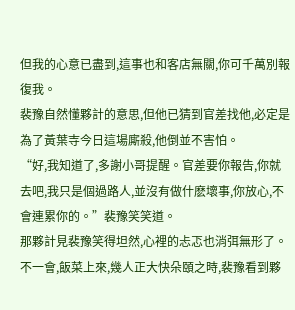但我的心意已盡到,這事也和客店無關,你可千萬別報復我。
裴豫自然懂夥計的意思,但他已猜到官差找他,必定是為了黃葉寺今日這場廝殺,他倒並不害怕。
“好,我知道了,多謝小哥提醒。官差要你報告,你就去吧,我只是個過路人,並沒有做什麽壞事,你放心,不會連累你的。”裴豫笑笑道。
那夥計見裴豫笑得坦然,心裡的忐忑也消弭無形了。
不一會,飯菜上來,幾人正大快朵頤之時,裴豫看到夥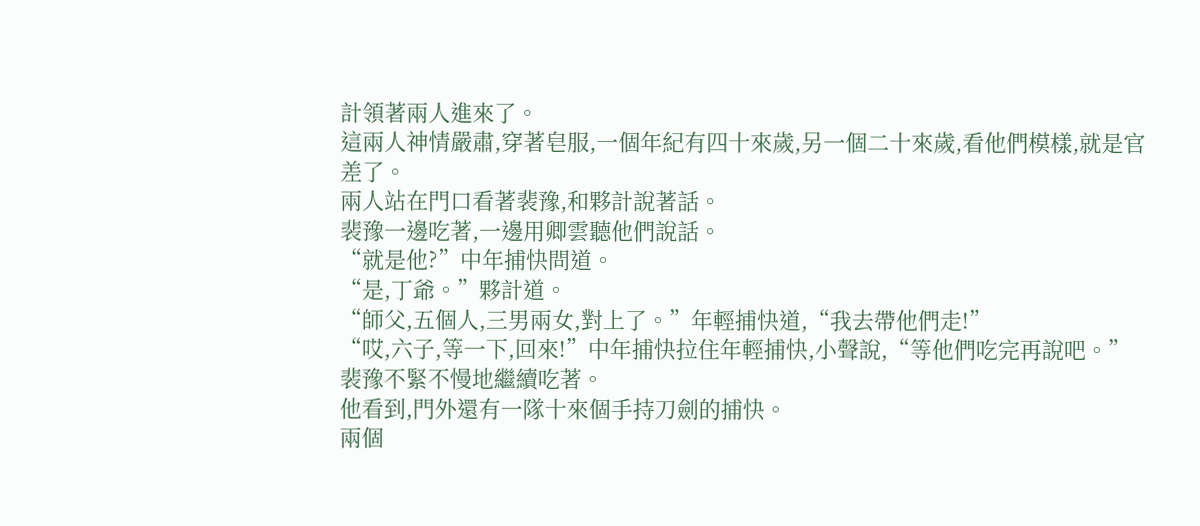計領著兩人進來了。
這兩人神情嚴肅,穿著皂服,一個年紀有四十來歲,另一個二十來歲,看他們模樣,就是官差了。
兩人站在門口看著裴豫,和夥計說著話。
裴豫一邊吃著,一邊用卿雲聽他們說話。
“就是他?”中年捕快問道。
“是,丁爺。”夥計道。
“師父,五個人,三男兩女,對上了。”年輕捕快道,“我去帶他們走!”
“哎,六子,等一下,回來!”中年捕快拉住年輕捕快,小聲說,“等他們吃完再說吧。”
裴豫不緊不慢地繼續吃著。
他看到,門外還有一隊十來個手持刀劍的捕快。
兩個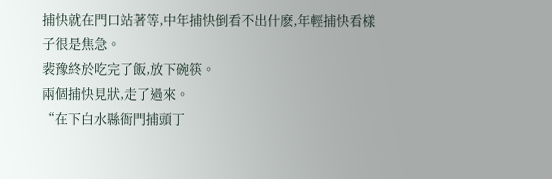捕快就在門口站著等,中年捕快倒看不出什麽,年輕捕快看樣子很是焦急。
裴豫終於吃完了飯,放下碗筷。
兩個捕快見狀,走了過來。
“在下白水縣衙門捕頭丁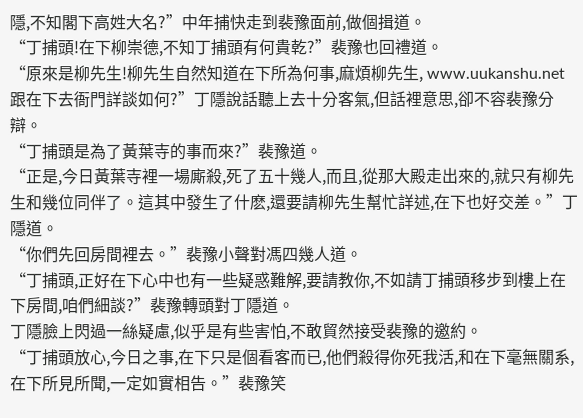隱,不知閣下高姓大名?”中年捕快走到裴豫面前,做個揖道。
“丁捕頭!在下柳崇德,不知丁捕頭有何貴乾?”裴豫也回禮道。
“原來是柳先生!柳先生自然知道在下所為何事,麻煩柳先生, www.uukanshu.net 跟在下去衙門詳談如何?”丁隱說話聽上去十分客氣,但話裡意思,卻不容裴豫分辯。
“丁捕頭是為了黃葉寺的事而來?”裴豫道。
“正是,今日黃葉寺裡一場廝殺,死了五十幾人,而且,從那大殿走出來的,就只有柳先生和幾位同伴了。這其中發生了什麽,還要請柳先生幫忙詳述,在下也好交差。”丁隱道。
“你們先回房間裡去。”裴豫小聲對馮四幾人道。
“丁捕頭,正好在下心中也有一些疑惑難解,要請教你,不如請丁捕頭移步到樓上在下房間,咱們細談?”裴豫轉頭對丁隱道。
丁隱臉上閃過一絲疑慮,似乎是有些害怕,不敢貿然接受裴豫的邀約。
“丁捕頭放心,今日之事,在下只是個看客而已,他們殺得你死我活,和在下毫無關系,在下所見所聞,一定如實相告。”裴豫笑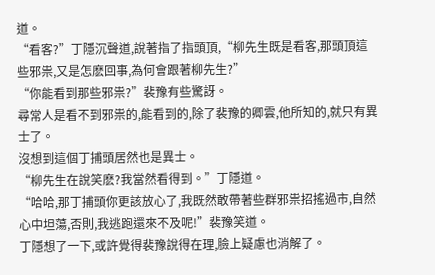道。
“看客?”丁隱沉聲道,說著指了指頭頂,“柳先生既是看客,那頭頂這些邪祟,又是怎麽回事,為何會跟著柳先生?”
“你能看到那些邪祟?”裴豫有些驚訝。
尋常人是看不到邪祟的,能看到的,除了裴豫的卿雲,他所知的,就只有異士了。
沒想到這個丁捕頭居然也是異士。
“柳先生在說笑麽?我當然看得到。”丁隱道。
“哈哈,那丁捕頭你更該放心了,我既然敢帶著些群邪祟招搖過市,自然心中坦蕩,否則,我逃跑還來不及呢!”裴豫笑道。
丁隱想了一下,或許覺得裴豫說得在理,臉上疑慮也消解了。